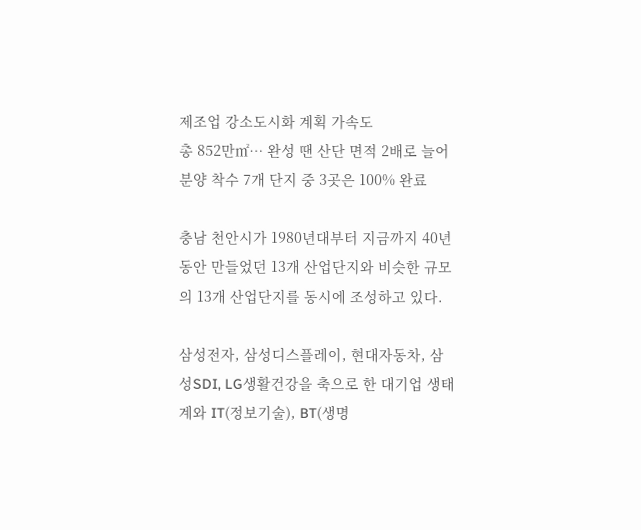제조업 강소도시화 계획 가속도
총 852만㎡… 완성 땐 산단 면적 2배로 늘어
분양 착수 7개 단지 중 3곳은 100% 완료

충남 천안시가 1980년대부터 지금까지 40년 동안 만들었던 13개 산업단지와 비슷한 규모의 13개 산업단지를 동시에 조성하고 있다.

삼성전자, 삼성디스플레이, 현대자동차, 삼성SDI, LG생활건강을 축으로 한 대기업 생태계와 IT(정보기술), BT(생명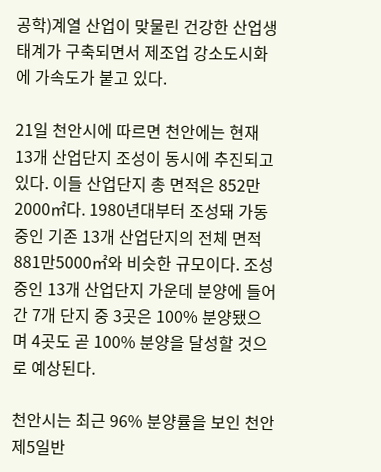공학)계열 산업이 맞물린 건강한 산업생태계가 구축되면서 제조업 강소도시화에 가속도가 붙고 있다.

21일 천안시에 따르면 천안에는 현재 13개 산업단지 조성이 동시에 추진되고 있다. 이들 산업단지 총 면적은 852만2000㎡다. 1980년대부터 조성돼 가동 중인 기존 13개 산업단지의 전체 면적 881만5000㎡와 비슷한 규모이다. 조성 중인 13개 산업단지 가운데 분양에 들어간 7개 단지 중 3곳은 100% 분양됐으며 4곳도 곧 100% 분양을 달성할 것으로 예상된다.

천안시는 최근 96% 분양률을 보인 천안 제5일반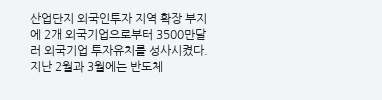산업단지 외국인투자 지역 확장 부지에 2개 외국기업으로부터 3500만달러 외국기업 투자유치를 성사시켰다. 지난 2월과 3월에는 반도체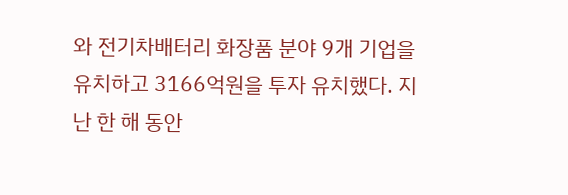와 전기차배터리 화장품 분야 9개 기업을 유치하고 3166억원을 투자 유치했다. 지난 한 해 동안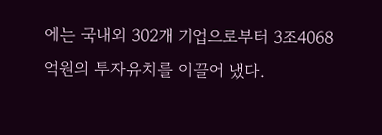에는 국내외 302개 기업으로부터 3조4068억원의 투자유치를 이끌어 냈다.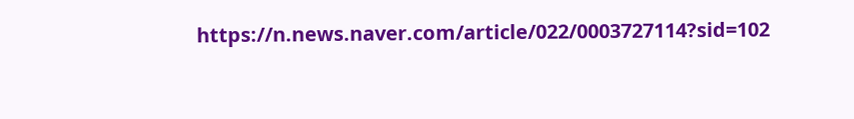https://n.news.naver.com/article/022/0003727114?sid=102